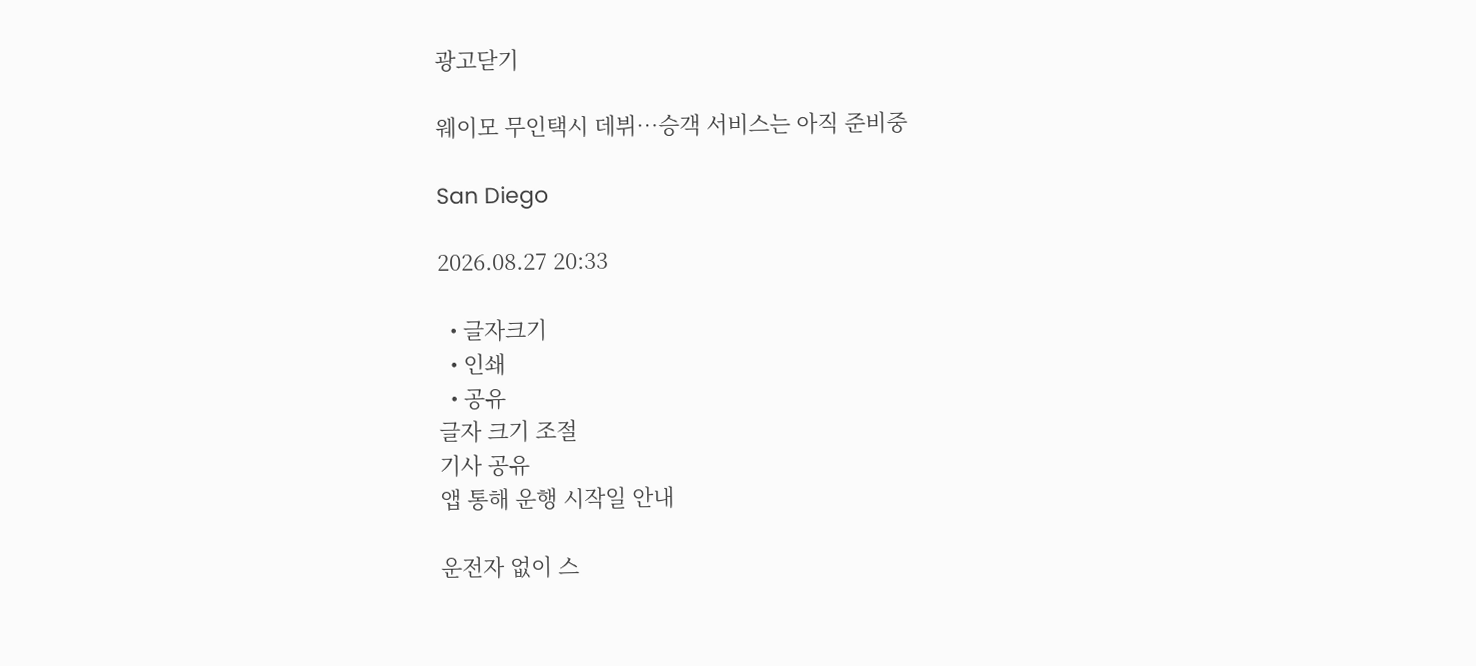광고닫기

웨이모 무인택시 데뷔…승객 서비스는 아직 준비중

San Diego

2026.08.27 20:33

  • 글자크기
  • 인쇄
  • 공유
글자 크기 조절
기사 공유
앱 통해 운행 시작일 안내

운전자 없이 스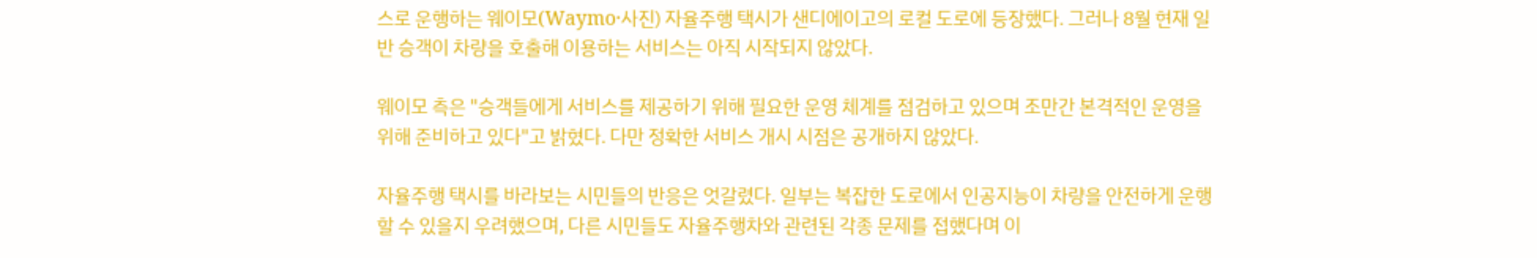스로 운행하는 웨이모(Waymo·사진) 자율주행 택시가 샌디에이고의 로컬 도로에 등장했다. 그러나 8월 현재 일반 승객이 차량을 호출해 이용하는 서비스는 아직 시작되지 않았다.

웨이모 측은 "승객들에게 서비스를 제공하기 위해 필요한 운영 체계를 점검하고 있으며 조만간 본격적인 운영을 위해 준비하고 있다"고 밝혔다. 다만 정확한 서비스 개시 시점은 공개하지 않았다.

자율주행 택시를 바라보는 시민들의 반응은 엇갈렸다. 일부는 복잡한 도로에서 인공지능이 차량을 안전하게 운행할 수 있을지 우려했으며, 다른 시민들도 자율주행차와 관련된 각종 문제를 접했다며 이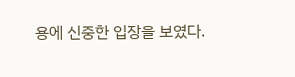용에 신중한 입장을 보였다.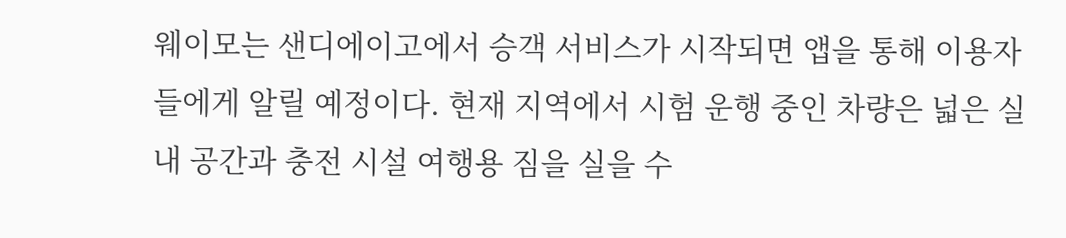웨이모는 샌디에이고에서 승객 서비스가 시작되면 앱을 통해 이용자들에게 알릴 예정이다. 현재 지역에서 시험 운행 중인 차량은 넓은 실내 공간과 충전 시설 여행용 짐을 실을 수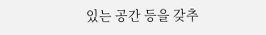있는 공간 등을 갖추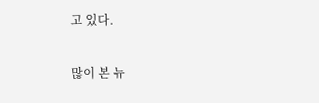고 있다.

많이 본 뉴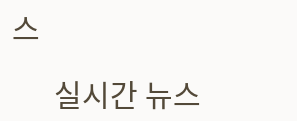스

      실시간 뉴스